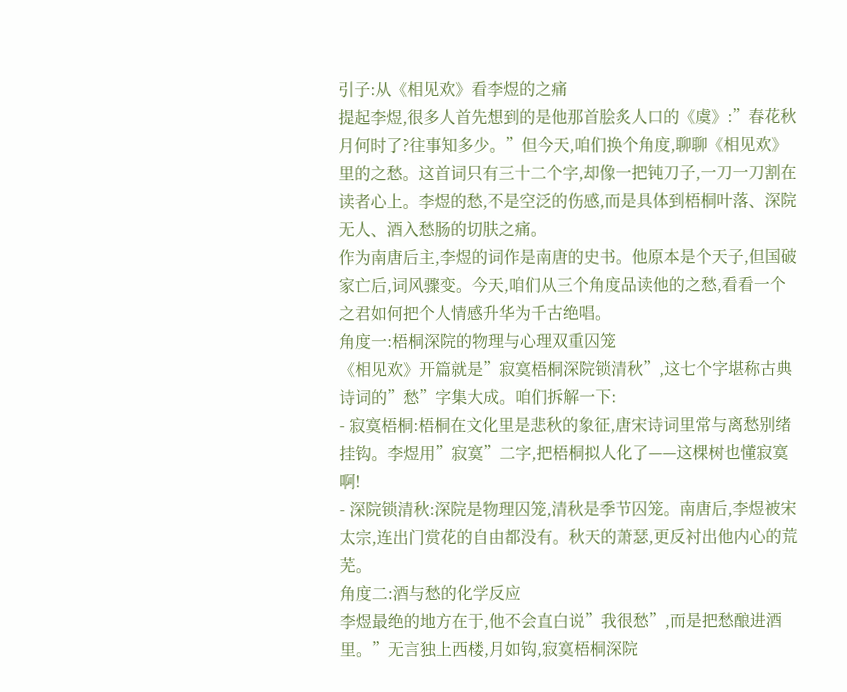引子:从《相见欢》看李煜的之痛
提起李煜,很多人首先想到的是他那首脍炙人口的《虞》:”春花秋月何时了?往事知多少。”但今天,咱们换个角度,聊聊《相见欢》里的之愁。这首词只有三十二个字,却像一把钝刀子,一刀一刀割在读者心上。李煜的愁,不是空泛的伤感,而是具体到梧桐叶落、深院无人、酒入愁肠的切肤之痛。
作为南唐后主,李煜的词作是南唐的史书。他原本是个天子,但国破家亡后,词风骤变。今天,咱们从三个角度品读他的之愁,看看一个之君如何把个人情感升华为千古绝唱。
角度一:梧桐深院的物理与心理双重囚笼
《相见欢》开篇就是”寂寞梧桐深院锁清秋”,这七个字堪称古典诗词的”愁”字集大成。咱们拆解一下:
- 寂寞梧桐:梧桐在文化里是悲秋的象征,唐宋诗词里常与离愁别绪挂钩。李煜用”寂寞”二字,把梧桐拟人化了——这棵树也懂寂寞啊!
- 深院锁清秋:深院是物理囚笼,清秋是季节囚笼。南唐后,李煜被宋太宗,连出门赏花的自由都没有。秋天的萧瑟,更反衬出他内心的荒芜。
角度二:酒与愁的化学反应
李煜最绝的地方在于,他不会直白说”我很愁”,而是把愁酿进酒里。”无言独上西楼,月如钩,寂寞梧桐深院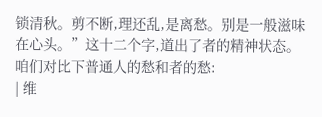锁清秋。剪不断,理还乱,是离愁。别是一般滋味在心头。”这十二个字,道出了者的精神状态。
咱们对比下普通人的愁和者的愁:
| 维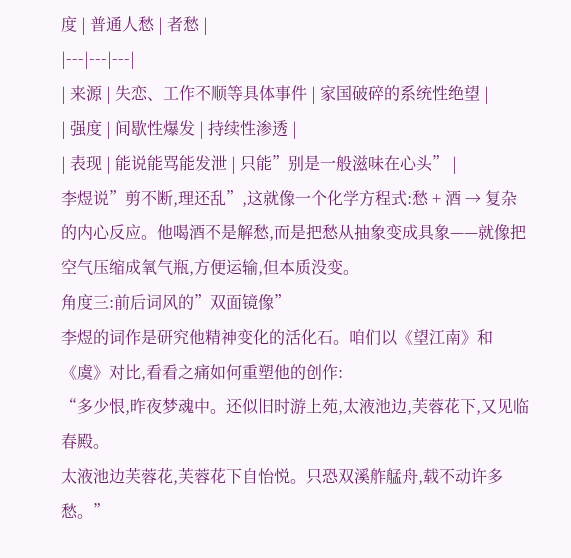度 | 普通人愁 | 者愁 |
|---|---|---|
| 来源 | 失恋、工作不顺等具体事件 | 家国破碎的系统性绝望 |
| 强度 | 间歇性爆发 | 持续性渗透 |
| 表现 | 能说能骂能发泄 | 只能”别是一般滋味在心头” |
李煜说”剪不断,理还乱”,这就像一个化学方程式:愁 + 酒 → 复杂的内心反应。他喝酒不是解愁,而是把愁从抽象变成具象——就像把空气压缩成氧气瓶,方便运输,但本质没变。
角度三:前后词风的”双面镜像”
李煜的词作是研究他精神变化的活化石。咱们以《望江南》和《虞》对比,看看之痛如何重塑他的创作:
“多少恨,昨夜梦魂中。还似旧时游上苑,太液池边,芙蓉花下,又见临春殿。
太液池边芙蓉花,芙蓉花下自怡悦。只恐双溪舴艋舟,载不动许多愁。”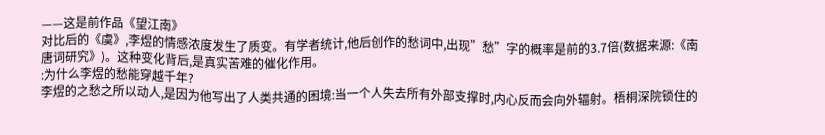——这是前作品《望江南》
对比后的《虞》,李煜的情感浓度发生了质变。有学者统计,他后创作的愁词中,出现”愁”字的概率是前的3.7倍(数据来源:《南唐词研究》)。这种变化背后,是真实苦难的催化作用。
:为什么李煜的愁能穿越千年?
李煜的之愁之所以动人,是因为他写出了人类共通的困境:当一个人失去所有外部支撑时,内心反而会向外辐射。梧桐深院锁住的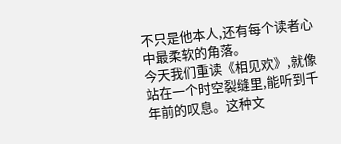不只是他本人,还有每个读者心中最柔软的角落。
今天我们重读《相见欢》,就像站在一个时空裂缝里,能听到千年前的叹息。这种文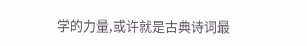学的力量,或许就是古典诗词最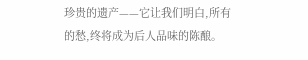珍贵的遗产——它让我们明白,所有的愁,终将成为后人品味的陈酿。